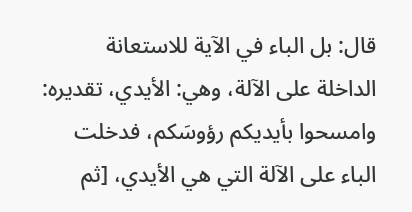قال: بل الباء في الآية للاستعانة الداخلة على الآلة، وهي: الأيدي، تقديره: وامسحوا بأيديكم رؤوسَكم، فدخلت الباء على الآلة التي هي الأيدي، [ثم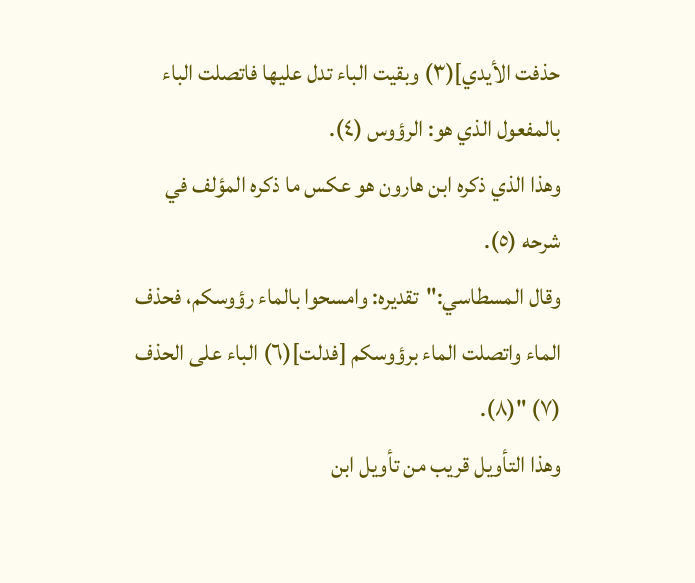حذفت الأيدي](٣) وبقيت الباء تدل عليها فاتصلت الباء بالمفعول الذي هو: الرؤوس (٤).
وهذا الذي ذكره ابن هارون هو عكس ما ذكره المؤلف في شرحه (٥).
وقال المسطاسي:"تقديره: وامسحوا بالماء رؤوسكم، فحذف الماء واتصلت الماء برؤوسكم [فدلت](٦) الباء على الحذف (٧) "(٨).
وهذا التأويل قريب من تأويل ابن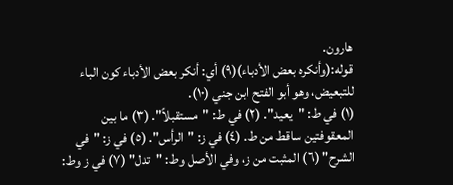هارون.
قوله:(وأنكره بعض الأدباء)(٩) أي: أنكر بعض الأدباء كون الباء للتبعيض، وهو أبو الفتح ابن جني (١٠).
(١) في ط: "يعيد". (٢) في ط: "مستقبلاً". (٣) ما بين المعقوفتين ساقط من ط. (٤) في ز: "الرأس". (٥) في ز: "في الشرح" (٦) المثبت من ز، وفي الأصل وط: "تدل" (٧) في ز وط: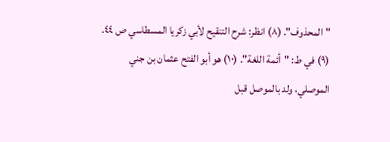"المحذوف". (٨) انظر: شرح التنقيح لأبي زكريا المسطاسي ص ٤٤. (٩) في ط: "أئمة اللغة". (١٠) هو أبو الفتح عثمان بن جني الموصلي، ولد بالموصل قبل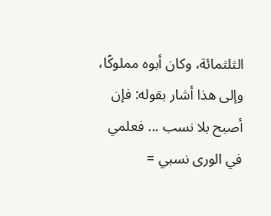الثلثمائة، وكان أبوه مملوكًا، وإلى هذا أشار بقوله: فإن أصبح بلا نسب ... فعلمي في الورى نسبي =